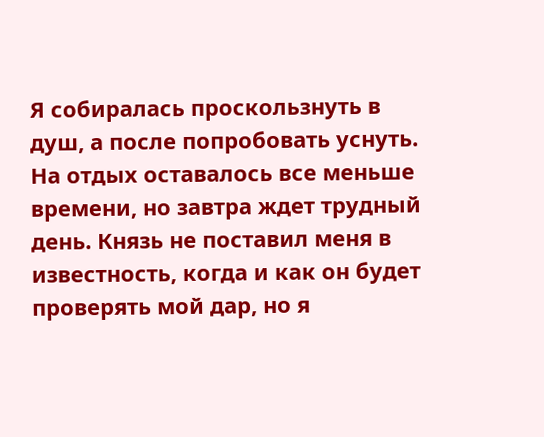Я собиралась проскользнуть в душ, а после попробовать уснуть. На отдых оставалось все меньше времени, но завтра ждет трудный день. Князь не поставил меня в известность, когда и как он будет проверять мой дар, но я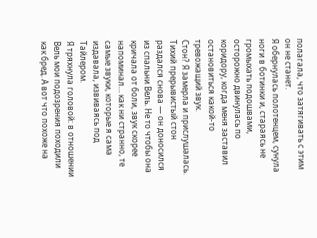полагала, что затягивать с этим он не станет.
Я обернулась полотенцем, сунула ноги в ботинки и, стараясь не громыхать подошвами, осторожно двинулась по коридору, когда меня заставил остановиться какой-то тревожащий звук.
Стон? Я замерла и прислушалась. Тихий прерывистый стон раздался снова — он доносился из спальни Вель. Не то чтобы она кричала от боли, звук скорее напоминал… как ни странно, те самые звуки, которые я сама издавала, извиваясь под Тайлером.
Я тряхнула головой: в отношении Вель мои подозрения походили как бред. А вот что похоже на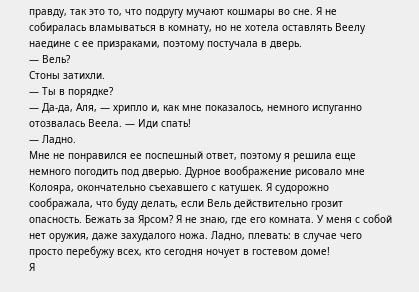правду, так это то, что подругу мучают кошмары во сне. Я не собиралась вламываться в комнату, но не хотела оставлять Веелу наедине с ее призраками, поэтому постучала в дверь.
— Вель?
Стоны затихли.
— Ты в порядке?
— Да-да, Аля, — хрипло и, как мне показалось, немного испуганно отозвалась Веела. — Иди спать!
— Ладно.
Мне не понравился ее поспешный ответ, поэтому я решила еще немного погодить под дверью. Дурное воображение рисовало мне Колояра, окончательно съехавшего с катушек. Я судорожно соображала, что буду делать, если Вель действительно грозит опасность. Бежать за Ярсом? Я не знаю, где его комната. У меня с собой нет оружия, даже захудалого ножа. Ладно, плевать: в случае чего просто перебужу всех, кто сегодня ночует в гостевом доме!
Я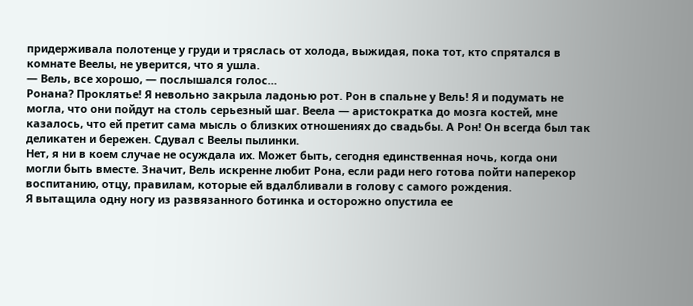придерживала полотенце у груди и тряслась от холода, выжидая, пока тот, кто спрятался в комнате Веелы, не уверится, что я ушла.
— Вель, все хорошо, — послышался голос…
Ронана? Проклятье! Я невольно закрыла ладонью рот. Рон в спальне у Вель! Я и подумать не могла, что они пойдут на столь серьезный шаг. Веела — аристократка до мозга костей, мне казалось, что ей претит сама мысль о близких отношениях до свадьбы. А Рон! Он всегда был так деликатен и бережен. Сдувал с Веелы пылинки.
Нет, я ни в коем случае не осуждала их. Может быть, сегодня единственная ночь, когда они могли быть вместе. Значит, Вель искренне любит Рона, если ради него готова пойти наперекор воспитанию, отцу, правилам, которые ей вдалбливали в голову с самого рождения.
Я вытащила одну ногу из развязанного ботинка и осторожно опустила ее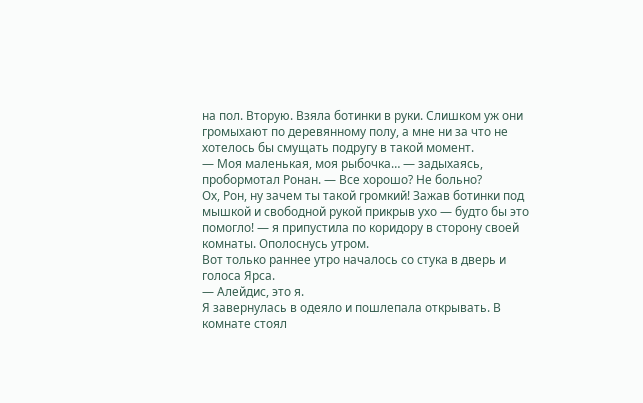на пол. Вторую. Взяла ботинки в руки. Слишком уж они громыхают по деревянному полу, а мне ни за что не хотелось бы смущать подругу в такой момент.
— Моя маленькая, моя рыбочка… — задыхаясь, пробормотал Ронан. — Все хорошо? Не больно?
Ох, Рон, ну зачем ты такой громкий! Зажав ботинки под мышкой и свободной рукой прикрыв ухо — будто бы это помогло! — я припустила по коридору в сторону своей комнаты. Ополоснусь утром.
Вот только раннее утро началось со стука в дверь и голоса Ярса.
— Алейдис, это я.
Я завернулась в одеяло и пошлепала открывать. В комнате стоял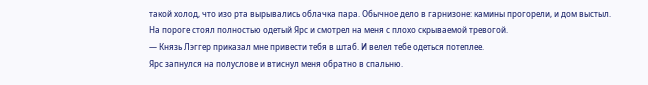такой холод, что изо рта вырывались облачка пара. Обычное дело в гарнизоне: камины прогорели, и дом выстыл.
На пороге стоял полностью одетый Ярс и смотрел на меня с плохо скрываемой тревогой.
— Князь Лэггер приказал мне привести тебя в штаб. И велел тебе одеться потеплее.
Ярс запнулся на полуслове и втиснул меня обратно в спальню.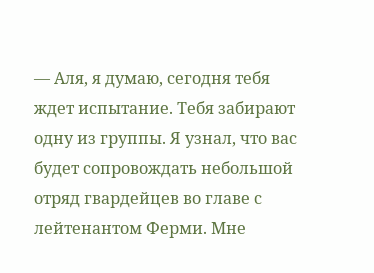— Аля, я думаю, сегодня тебя ждет испытание. Тебя забирают одну из группы. Я узнал, что вас будет сопровождать небольшой отряд гвардейцев во главе с лейтенантом Ферми. Мне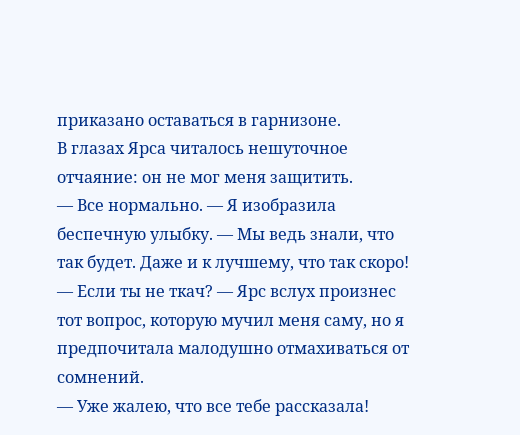приказано оставаться в гарнизоне.
В глазах Ярса читалось нешуточное отчаяние: он не мог меня защитить.
— Все нормально. — Я изобразила беспечную улыбку. — Мы ведь знали, что так будет. Даже и к лучшему, что так скоро!
— Если ты не ткач? — Ярс вслух произнес тот вопрос, которую мучил меня саму, но я предпочитала малодушно отмахиваться от сомнений.
— Уже жалею, что все тебе рассказала!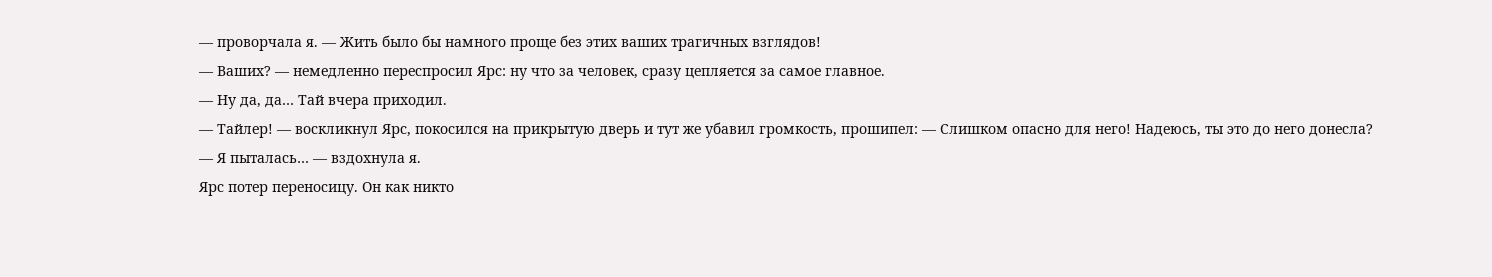— проворчала я. — Жить было бы намного проще без этих ваших трагичных взглядов!
— Ваших? — немедленно переспросил Ярс: ну что за человек, сразу цепляется за самое главное.
— Ну да, да… Тай вчера приходил.
— Тайлер! — воскликнул Ярс, покосился на прикрытую дверь и тут же убавил громкость, прошипел: — Слишком опасно для него! Надеюсь, ты это до него донесла?
— Я пыталась… — вздохнула я.
Ярс потер переносицу. Он как никто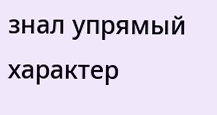знал упрямый характер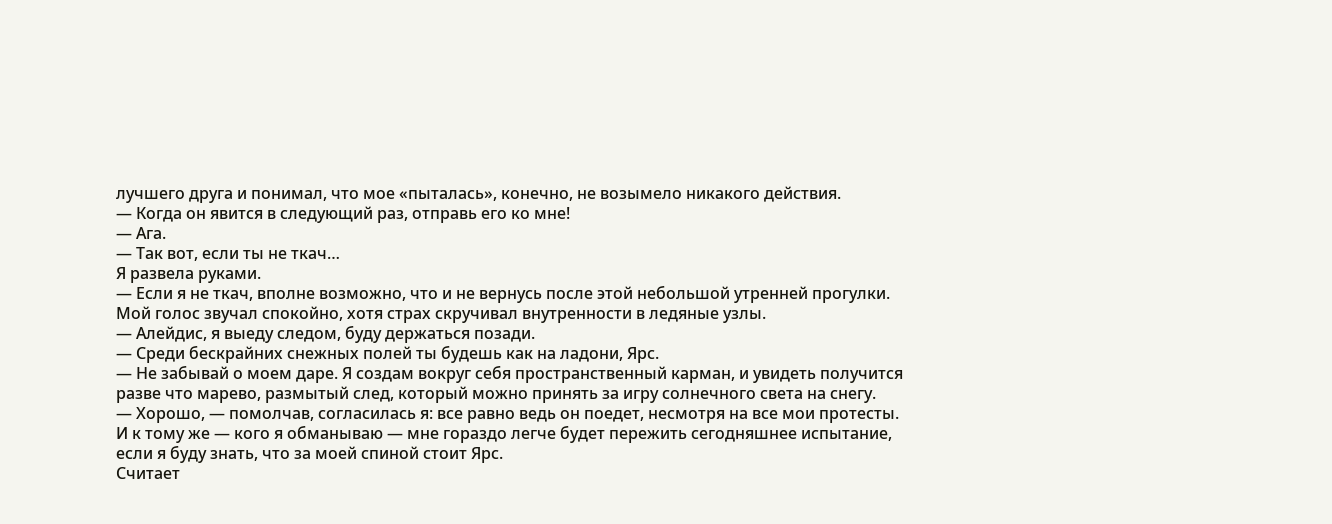лучшего друга и понимал, что мое «пыталась», конечно, не возымело никакого действия.
— Когда он явится в следующий раз, отправь его ко мне!
— Ага.
— Так вот, если ты не ткач…
Я развела руками.
— Если я не ткач, вполне возможно, что и не вернусь после этой небольшой утренней прогулки.
Мой голос звучал спокойно, хотя страх скручивал внутренности в ледяные узлы.
— Алейдис, я выеду следом, буду держаться позади.
— Среди бескрайних снежных полей ты будешь как на ладони, Ярс.
— Не забывай о моем даре. Я создам вокруг себя пространственный карман, и увидеть получится разве что марево, размытый след, который можно принять за игру солнечного света на снегу.
— Хорошо, — помолчав, согласилась я: все равно ведь он поедет, несмотря на все мои протесты.
И к тому же — кого я обманываю — мне гораздо легче будет пережить сегодняшнее испытание, если я буду знать, что за моей спиной стоит Ярс.
Считает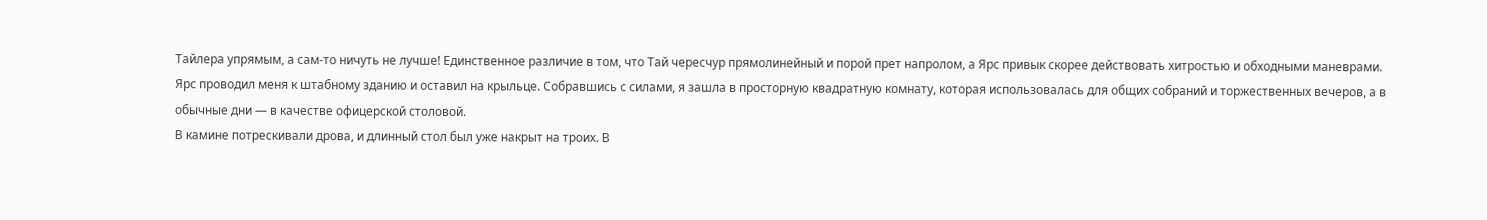Тайлера упрямым, а сам-то ничуть не лучше! Единственное различие в том, что Тай чересчур прямолинейный и порой прет напролом, а Ярс привык скорее действовать хитростью и обходными маневрами.
Ярс проводил меня к штабному зданию и оставил на крыльце. Собравшись с силами, я зашла в просторную квадратную комнату, которая использовалась для общих собраний и торжественных вечеров, а в обычные дни — в качестве офицерской столовой.
В камине потрескивали дрова, и длинный стол был уже накрыт на троих. В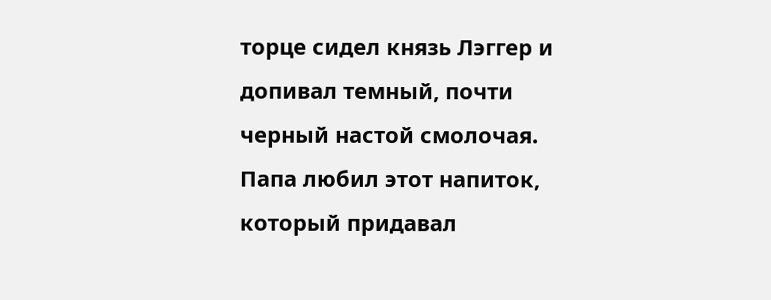торце сидел князь Лэггер и допивал темный, почти черный настой смолочая. Папа любил этот напиток, который придавал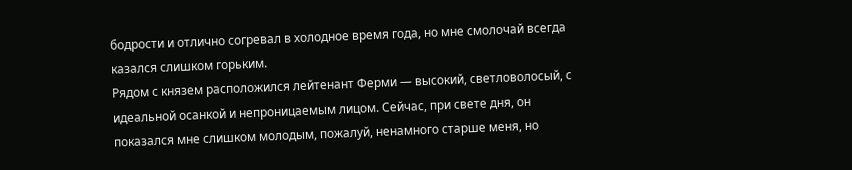бодрости и отлично согревал в холодное время года, но мне смолочай всегда казался слишком горьким.
Рядом с князем расположился лейтенант Ферми — высокий, светловолосый, с идеальной осанкой и непроницаемым лицом. Сейчас, при свете дня, он показался мне слишком молодым, пожалуй, ненамного старше меня, но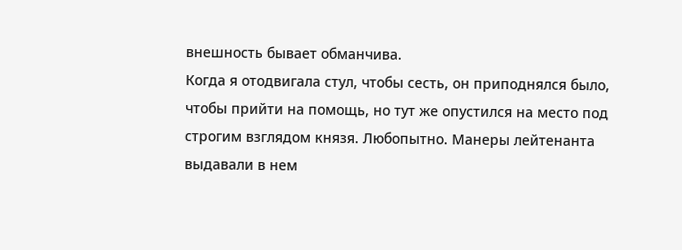внешность бывает обманчива.
Когда я отодвигала стул, чтобы сесть, он приподнялся было, чтобы прийти на помощь, но тут же опустился на место под строгим взглядом князя. Любопытно. Манеры лейтенанта выдавали в нем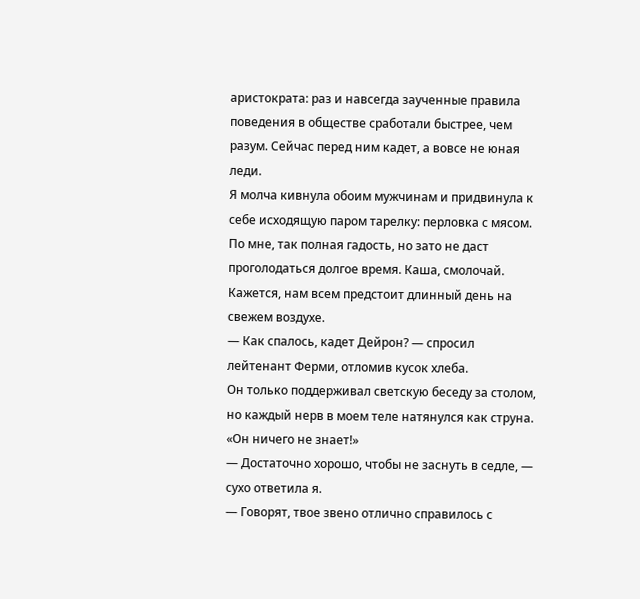аристократа: раз и навсегда заученные правила поведения в обществе сработали быстрее, чем разум. Сейчас перед ним кадет, а вовсе не юная леди.
Я молча кивнула обоим мужчинам и придвинула к себе исходящую паром тарелку: перловка с мясом. По мне, так полная гадость, но зато не даст проголодаться долгое время. Каша, смолочай. Кажется, нам всем предстоит длинный день на свежем воздухе.
— Как спалось, кадет Дейрон? — спросил лейтенант Ферми, отломив кусок хлеба.
Он только поддерживал светскую беседу за столом, но каждый нерв в моем теле натянулся как струна.
«Он ничего не знает!»
— Достаточно хорошо, чтобы не заснуть в седле, — сухо ответила я.
— Говорят, твое звено отлично справилось с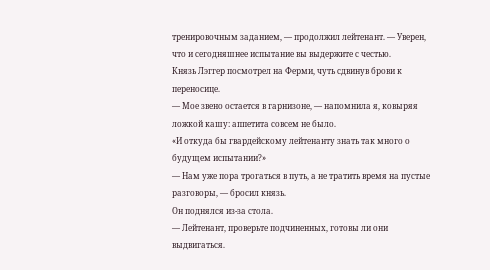тренировочным заданием, — продолжил лейтенант. — Уверен, что и сегодняшнее испытание вы выдержите с честью.
Князь Лэггер посмотрел на Ферми, чуть сдвинув брови к переносице.
— Мое звено остается в гарнизоне, — напомнила я, ковыряя ложкой кашу: аппетита совсем не было.
«И откуда бы гвардейскому лейтенанту знать так много о будущем испытании?»
— Нам уже пора трогаться в путь, а не тратить время на пустые разговоры, — бросил князь.
Он поднялся из-за стола.
— Лейтенант, проверьте подчиненных, готовы ли они выдвигаться.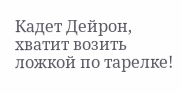Кадет Дейрон, хватит возить ложкой по тарелке!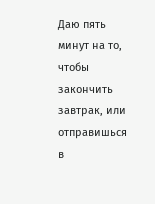Даю пять минут на то, чтобы закончить завтрак, или отправишься в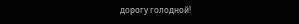дорогу голодной!